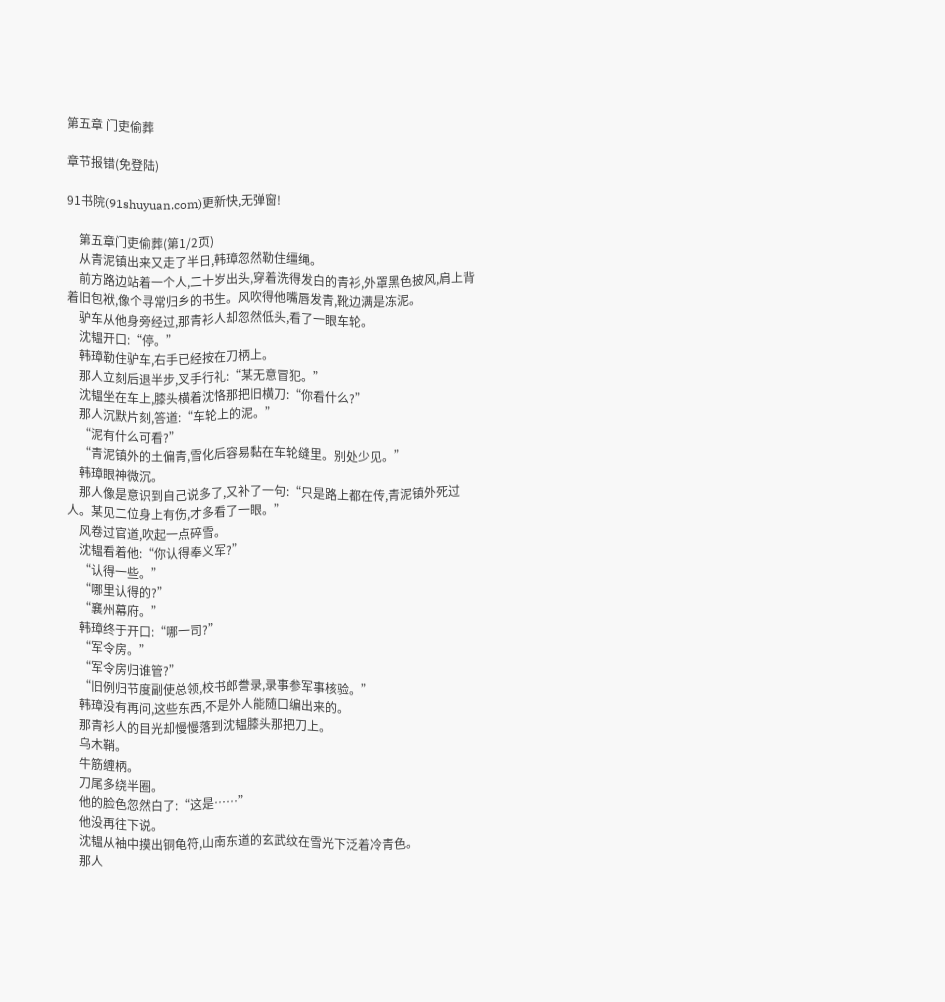第五章 门吏偷葬

章节报错(免登陆)

91书院(91shuyuan.com)更新快,无弹窗!

    第五章门吏偷葬(第1/2页)
    从青泥镇出来又走了半日,韩璋忽然勒住缰绳。
    前方路边站着一个人,二十岁出头,穿着洗得发白的青衫,外罩黑色披风,肩上背着旧包袱,像个寻常归乡的书生。风吹得他嘴唇发青,靴边满是冻泥。
    驴车从他身旁经过,那青衫人却忽然低头,看了一眼车轮。
    沈韫开口:“停。”
    韩璋勒住驴车,右手已经按在刀柄上。
    那人立刻后退半步,叉手行礼:“某无意冒犯。”
    沈韫坐在车上,膝头横着沈恪那把旧横刀:“你看什么?”
    那人沉默片刻,答道:“车轮上的泥。”
    “泥有什么可看?”
    “青泥镇外的土偏青,雪化后容易黏在车轮缝里。别处少见。”
    韩璋眼神微沉。
    那人像是意识到自己说多了,又补了一句:“只是路上都在传,青泥镇外死过人。某见二位身上有伤,才多看了一眼。”
    风卷过官道,吹起一点碎雪。
    沈韫看着他:“你认得奉义军?”
    “认得一些。”
    “哪里认得的?”
    “襄州幕府。”
    韩璋终于开口:“哪一司?”
    “军令房。”
    “军令房归谁管?”
    “旧例归节度副使总领,校书郎誊录,录事参军事核验。”
    韩璋没有再问,这些东西,不是外人能随口编出来的。
    那青衫人的目光却慢慢落到沈韫膝头那把刀上。
    乌木鞘。
    牛筋缠柄。
    刀尾多绕半圈。
    他的脸色忽然白了:“这是……”
    他没再往下说。
    沈韫从袖中摸出铜龟符,山南东道的玄武纹在雪光下泛着冷青色。
    那人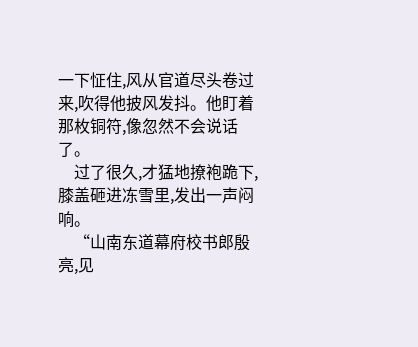一下怔住,风从官道尽头卷过来,吹得他披风发抖。他盯着那枚铜符,像忽然不会说话了。
    过了很久,才猛地撩袍跪下,膝盖砸进冻雪里,发出一声闷响。
    “山南东道幕府校书郎殷亮,见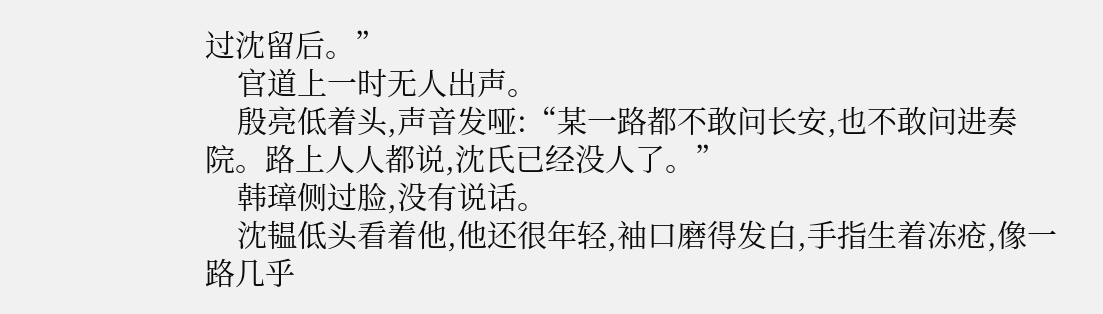过沈留后。”
    官道上一时无人出声。
    殷亮低着头,声音发哑:“某一路都不敢问长安,也不敢问进奏院。路上人人都说,沈氏已经没人了。”
    韩璋侧过脸,没有说话。
    沈韫低头看着他,他还很年轻,袖口磨得发白,手指生着冻疮,像一路几乎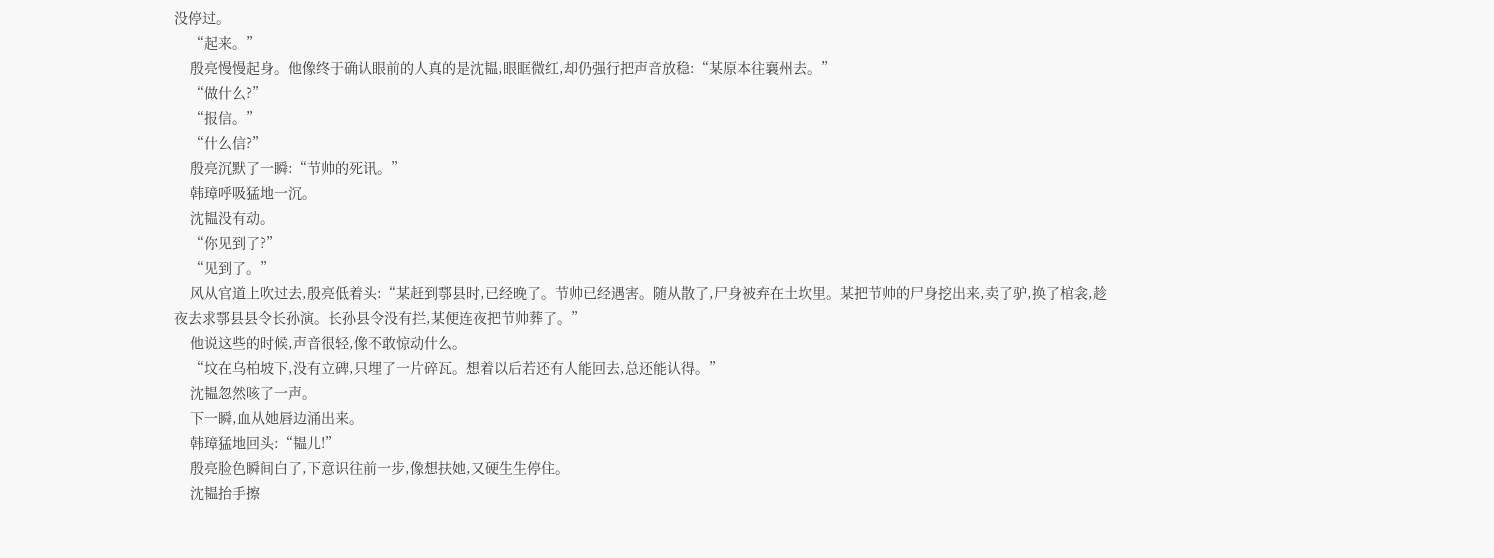没停过。
    “起来。”
    殷亮慢慢起身。他像终于确认眼前的人真的是沈韫,眼眶微红,却仍强行把声音放稳:“某原本往襄州去。”
    “做什么?”
    “报信。”
    “什么信?”
    殷亮沉默了一瞬:“节帅的死讯。”
    韩璋呼吸猛地一沉。
    沈韫没有动。
    “你见到了?”
    “见到了。”
    风从官道上吹过去,殷亮低着头:“某赶到鄠县时,已经晚了。节帅已经遇害。随从散了,尸身被弃在土坎里。某把节帅的尸身挖出来,卖了驴,换了棺衾,趁夜去求鄠县县令长孙演。长孙县令没有拦,某便连夜把节帅葬了。”
    他说这些的时候,声音很轻,像不敢惊动什么。
    “坟在乌柏坡下,没有立碑,只埋了一片碎瓦。想着以后若还有人能回去,总还能认得。”
    沈韫忽然咳了一声。
    下一瞬,血从她唇边涌出来。
    韩璋猛地回头:“韫儿!”
    殷亮脸色瞬间白了,下意识往前一步,像想扶她,又硬生生停住。
    沈韫抬手擦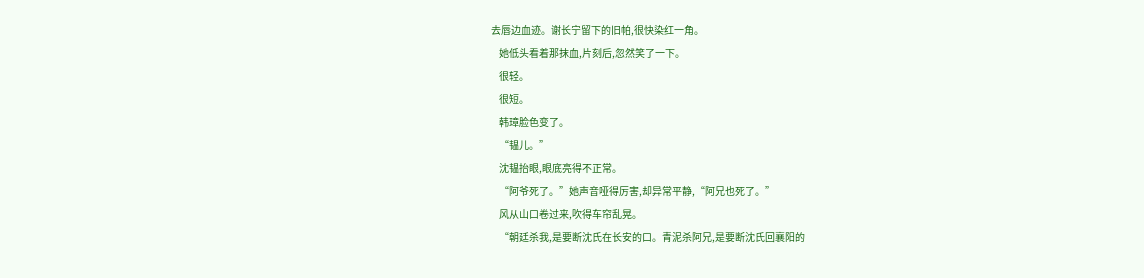去唇边血迹。谢长宁留下的旧帕,很快染红一角。
    她低头看着那抹血,片刻后,忽然笑了一下。
    很轻。
    很短。
    韩璋脸色变了。
    “韫儿。”
    沈韫抬眼,眼底亮得不正常。
    “阿爷死了。”她声音哑得厉害,却异常平静,“阿兄也死了。”
    风从山口卷过来,吹得车帘乱晃。
    “朝廷杀我,是要断沈氏在长安的口。青泥杀阿兄,是要断沈氏回襄阳的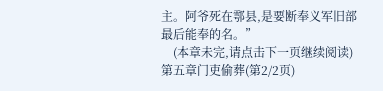主。阿爷死在鄠县,是要断奉义军旧部最后能奉的名。”
    (本章未完,请点击下一页继续阅读)第五章门吏偷葬(第2/2页)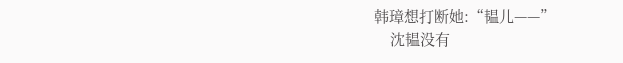韩璋想打断她:“韫儿——”
    沈韫没有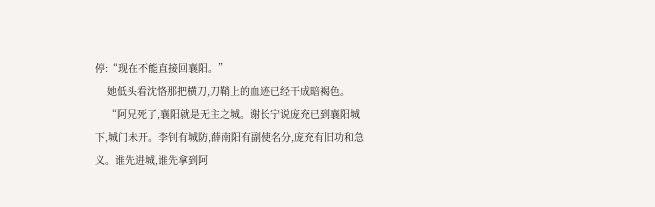停:“现在不能直接回襄阳。”
    她低头看沈恪那把横刀,刀鞘上的血迹已经干成暗褐色。
    “阿兄死了,襄阳就是无主之城。谢长宁说庞充已到襄阳城下,城门未开。李钊有城防,薛南阳有副使名分,庞充有旧功和急义。谁先进城,谁先拿到阿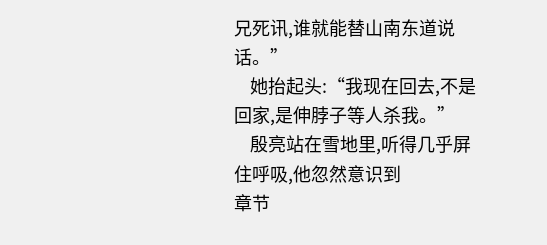兄死讯,谁就能替山南东道说话。”
    她抬起头:“我现在回去,不是回家,是伸脖子等人杀我。”
    殷亮站在雪地里,听得几乎屏住呼吸,他忽然意识到
章节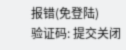报错(免登陆)
验证码: 提交关闭